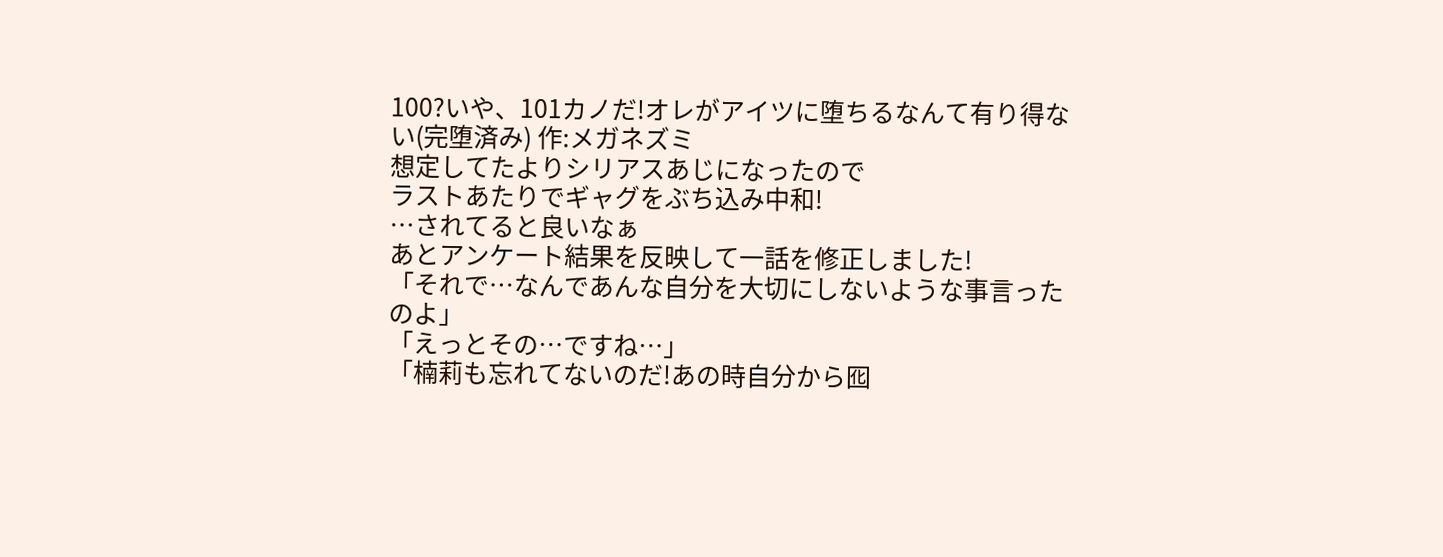100?いや、101カノだ!オレがアイツに堕ちるなんて有り得ない(完堕済み) 作:メガネズミ
想定してたよりシリアスあじになったので
ラストあたりでギャグをぶち込み中和!
…されてると良いなぁ
あとアンケート結果を反映して一話を修正しました!
「それで…なんであんな自分を大切にしないような事言ったのよ」
「えっとその…ですね…」
「楠莉も忘れてないのだ!あの時自分から囮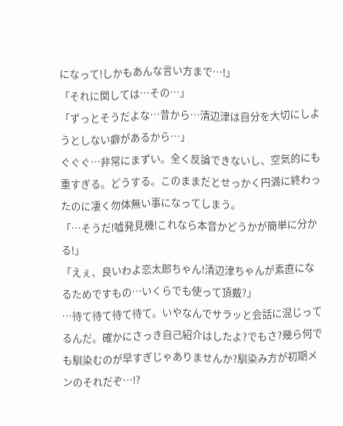になって!しかもあんな言い方まで…!」
「それに関しては…その…」
「ずっとそうだよな…昔から…清辺津は自分を大切にしようとしない癖があるから…」
ぐぐぐ…非常にまずい。全く反論できないし、空気的にも重すぎる。どうする。このままだとせっかく円満に終わったのに凄く勿体無い事になってしまう。
「…そうだ!噓発見機!これなら本音かどうかが簡単に分かる!」
「えぇ、良いわよ恋太郎ちゃん!清辺津ちゃんが素直になるためですもの…いくらでも使って頂戴?」
…待て待て待て待て。いやなんでサラッと会話に混じってるんだ。確かにさっき自己紹介はしたよ?でもさ?幾ら何でも馴染むのが早すぎじゃありませんか?馴染み方が初期メンのそれだぞ…⁉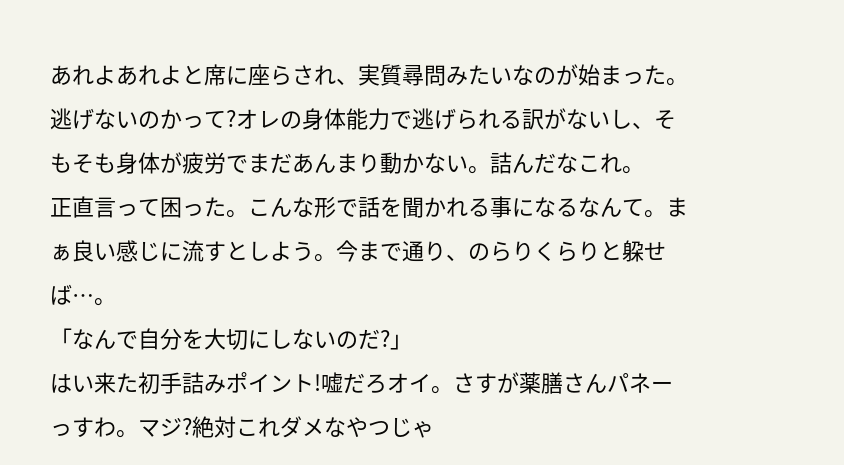あれよあれよと席に座らされ、実質尋問みたいなのが始まった。逃げないのかって?オレの身体能力で逃げられる訳がないし、そもそも身体が疲労でまだあんまり動かない。詰んだなこれ。
正直言って困った。こんな形で話を聞かれる事になるなんて。まぁ良い感じに流すとしよう。今まで通り、のらりくらりと躱せば…。
「なんで自分を大切にしないのだ?」
はい来た初手詰みポイント!嘘だろオイ。さすが薬膳さんパネーっすわ。マジ?絶対これダメなやつじゃ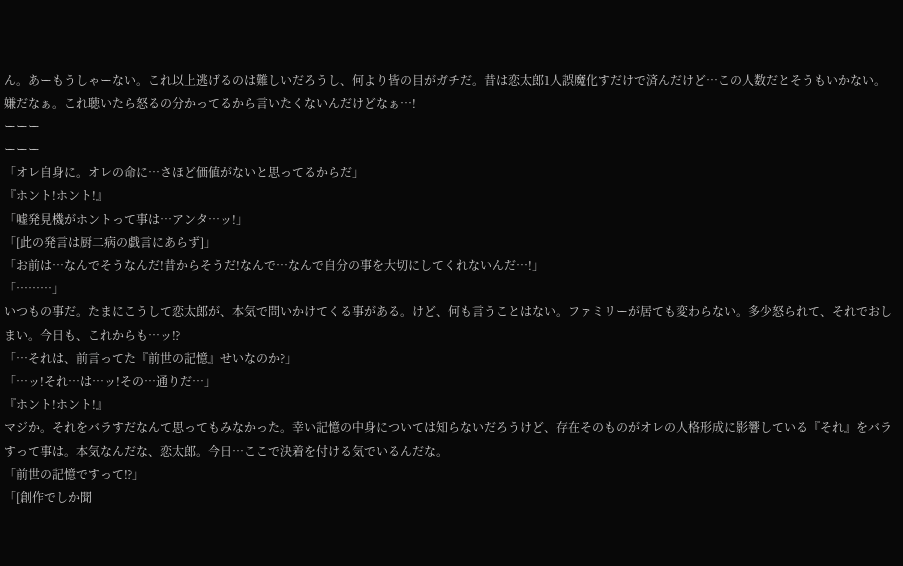ん。あーもうしゃーない。これ以上逃げるのは難しいだろうし、何より皆の目がガチだ。昔は恋太郎1人誤魔化すだけで済んだけど…この人数だとそうもいかない。嫌だなぁ。これ聴いたら怒るの分かってるから言いたくないんだけどなぁ…!
ーーー
ーーー
「オレ自身に。オレの命に…さほど価値がないと思ってるからだ」
『ホント!ホント!』
「嘘発見機がホントって事は…アンタ…ッ!」
「[此の発言は厨二病の戯言にあらず]」
「お前は…なんでそうなんだ!昔からそうだ!なんで…なんで自分の事を大切にしてくれないんだ…!」
「………」
いつもの事だ。たまにこうして恋太郎が、本気で問いかけてくる事がある。けど、何も言うことはない。ファミリーが居ても変わらない。多少怒られて、それでおしまい。今日も、これからも…ッ⁉
「…それは、前言ってた『前世の記憶』せいなのか?」
「…ッ!それ…は…ッ!その…通りだ…」
『ホント!ホント!』
マジか。それをバラすだなんて思ってもみなかった。幸い記憶の中身については知らないだろうけど、存在そのものがオレの人格形成に影響している『それ』をバラすって事は。本気なんだな、恋太郎。今日…ここで決着を付ける気でいるんだな。
「前世の記憶ですって⁉」
「[創作でしか聞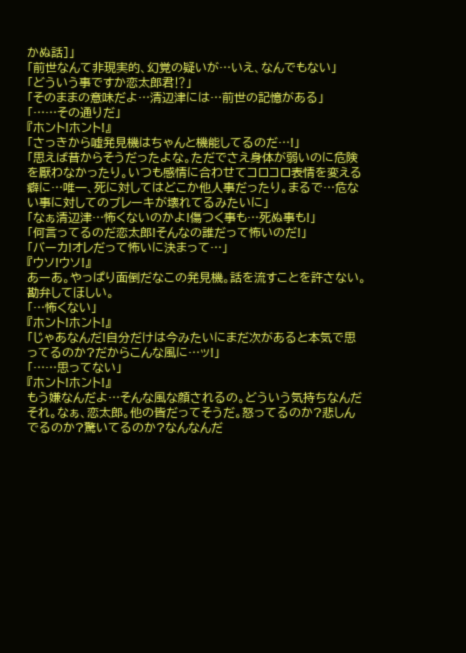かぬ話]」
「前世なんて非現実的、幻覚の疑いが…いえ、なんでもない」
「どういう事ですか恋太郎君⁉」
「そのままの意味だよ…清辺津には…前世の記憶がある」
「……その通りだ」
『ホント!ホント!』
「さっきから嘘発見機はちゃんと機能してるのだ…!」
「思えば昔からそうだったよな。ただでさえ身体が弱いのに危険を厭わなかったり。いつも感情に合わせてコロコロ表情を変える癖に…唯一、死に対してはどこか他人事だったり。まるで…危ない事に対してのブレーキが壊れてるみたいに」
「なぁ清辺津…怖くないのかよ!傷つく事も…死ぬ事も!」
「何言ってるのだ恋太郎!そんなの誰だって怖いのだ!」
「バーカ!オレだって怖いに決まって…」
『ウソ!ウソ!』
あーあ。やっぱり面倒だなこの発見機。話を流すことを許さない。勘弁してほしい。
「…怖くない」
『ホント!ホント!』
「じゃあなんだ!自分だけは今みたいにまだ次があると本気で思ってるのか?だからこんな風に…ッ!」
「……思ってない」
『ホント!ホント!』
もう嫌なんだよ…そんな風な顔されるの。どういう気持ちなんだそれ。なぁ、恋太郎。他の皆だってそうだ。怒ってるのか?悲しんでるのか?驚いてるのか?なんなんだ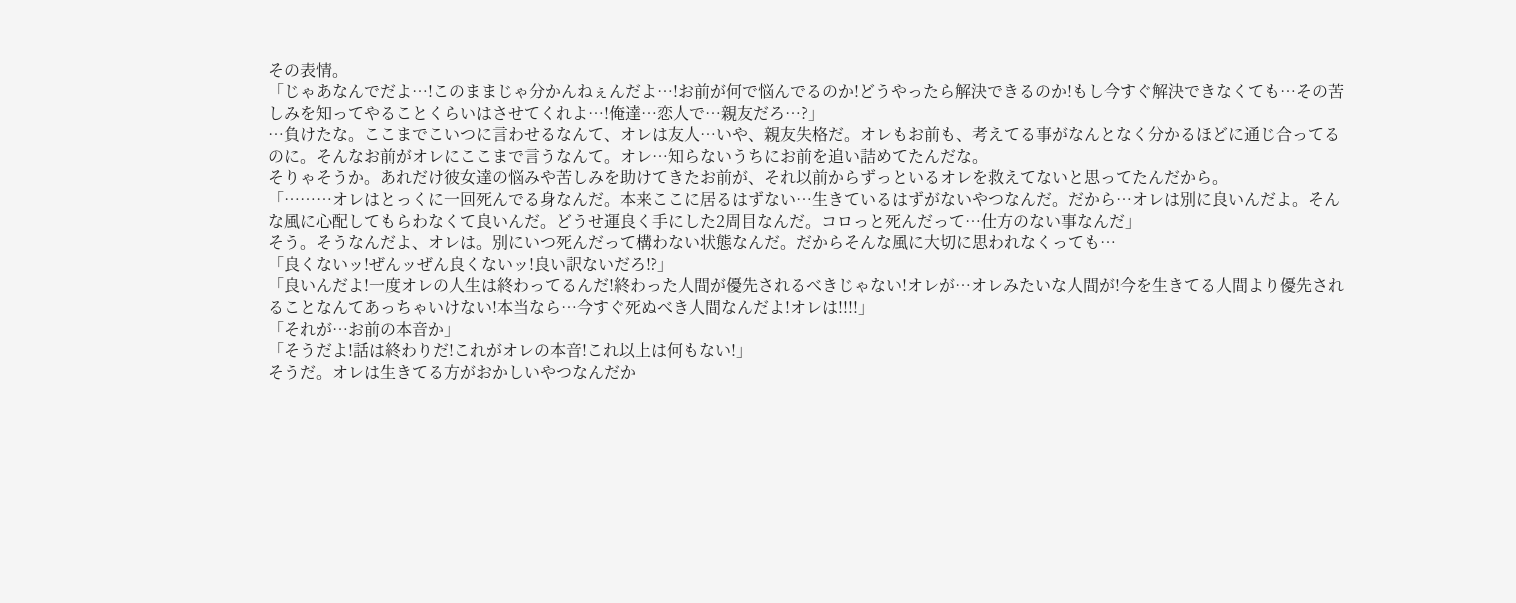その表情。
「じゃあなんでだよ…!このままじゃ分かんねぇんだよ…!お前が何で悩んでるのか!どうやったら解決できるのか!もし今すぐ解決できなくても…その苦しみを知ってやることくらいはさせてくれよ…!俺達…恋人で…親友だろ…?」
…負けたな。ここまでこいつに言わせるなんて、オレは友人…いや、親友失格だ。オレもお前も、考えてる事がなんとなく分かるほどに通じ合ってるのに。そんなお前がオレにここまで言うなんて。オレ…知らないうちにお前を追い詰めてたんだな。
そりゃそうか。あれだけ彼女達の悩みや苦しみを助けてきたお前が、それ以前からずっといるオレを救えてないと思ってたんだから。
「………オレはとっくに一回死んでる身なんだ。本来ここに居るはずない…生きているはずがないやつなんだ。だから…オレは別に良いんだよ。そんな風に心配してもらわなくて良いんだ。どうせ運良く手にした2周目なんだ。コロっと死んだって…仕方のない事なんだ」
そう。そうなんだよ、オレは。別にいつ死んだって構わない状態なんだ。だからそんな風に大切に思われなくっても…
「良くないッ!ぜんッぜん良くないッ!良い訳ないだろ⁉」
「良いんだよ!一度オレの人生は終わってるんだ!終わった人間が優先されるべきじゃない!オレが…オレみたいな人間が!今を生きてる人間より優先されることなんてあっちゃいけない!本当なら…今すぐ死ぬべき人間なんだよ!オレは!!!!」
「それが…お前の本音か」
「そうだよ!話は終わりだ!これがオレの本音!これ以上は何もない!」
そうだ。オレは生きてる方がおかしいやつなんだか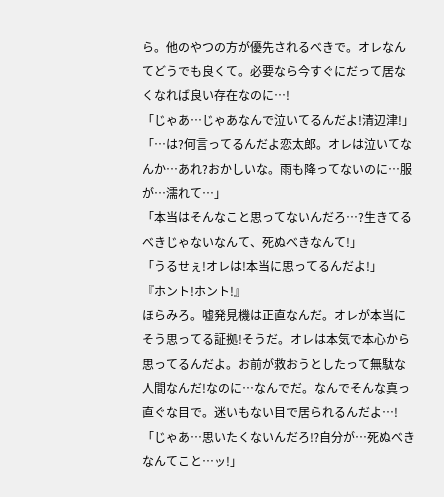ら。他のやつの方が優先されるべきで。オレなんてどうでも良くて。必要なら今すぐにだって居なくなれば良い存在なのに…!
「じゃあ…じゃあなんで泣いてるんだよ!清辺津!」
「…は?何言ってるんだよ恋太郎。オレは泣いてなんか…あれ?おかしいな。雨も降ってないのに…服が…濡れて…」
「本当はそんなこと思ってないんだろ…?生きてるべきじゃないなんて、死ぬべきなんて!」
「うるせぇ!オレは!本当に思ってるんだよ!」
『ホント!ホント!』
ほらみろ。嘘発見機は正直なんだ。オレが本当にそう思ってる証拠!そうだ。オレは本気で本心から思ってるんだよ。お前が救おうとしたって無駄な人間なんだ!なのに…なんでだ。なんでそんな真っ直ぐな目で。迷いもない目で居られるんだよ…!
「じゃあ…思いたくないんだろ⁉自分が…死ぬべきなんてこと…ッ!」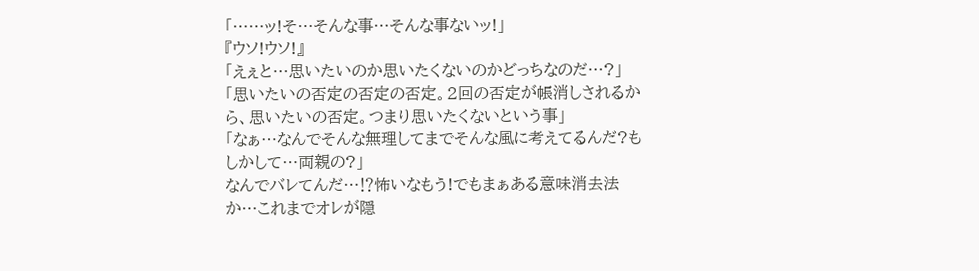「……ッ!そ…そんな事…そんな事ないッ!」
『ウソ!ウソ!』
「えぇと…思いたいのか思いたくないのかどっちなのだ…?」
「思いたいの否定の否定の否定。2回の否定が帳消しされるから、思いたいの否定。つまり思いたくないという事」
「なぁ…なんでそんな無理してまでそんな風に考えてるんだ?もしかして…両親の?」
なんでバレてんだ…⁉怖いなもう!でもまぁある意味消去法か…これまでオレが隠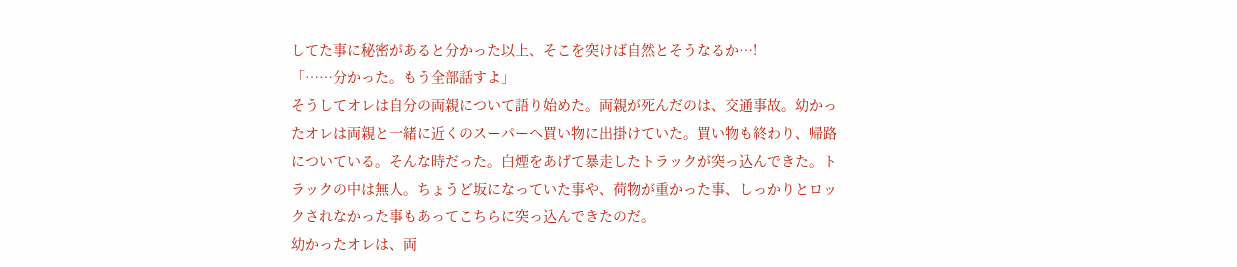してた事に秘密があると分かった以上、そこを突けば自然とそうなるか…!
「……分かった。もう全部話すよ」
そうしてオレは自分の両親について語り始めた。両親が死んだのは、交通事故。幼かったオレは両親と一緒に近くのスーパーへ買い物に出掛けていた。買い物も終わり、帰路についている。そんな時だった。白煙をあげて暴走したトラックが突っ込んできた。トラックの中は無人。ちょうど坂になっていた事や、荷物が重かった事、しっかりとロックされなかった事もあってこちらに突っ込んできたのだ。
幼かったオレは、両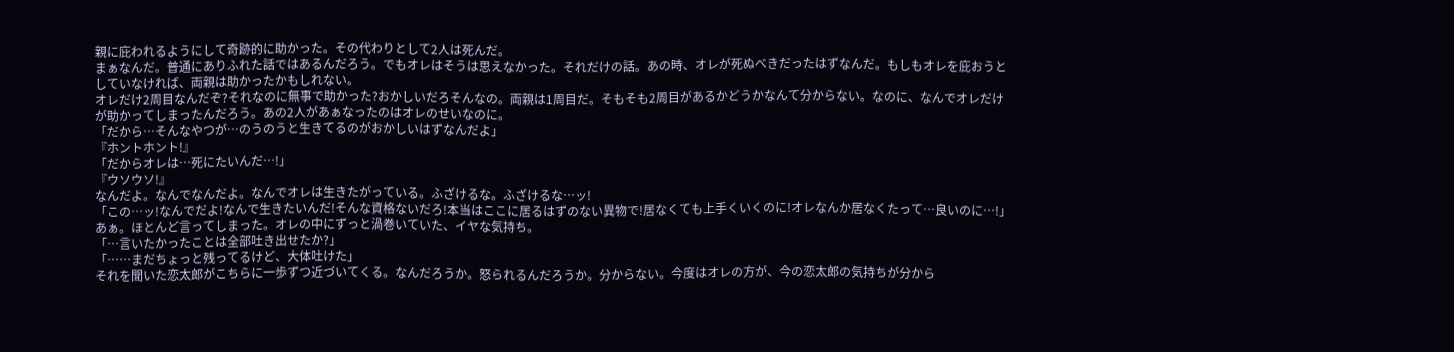親に庇われるようにして奇跡的に助かった。その代わりとして2人は死んだ。
まぁなんだ。普通にありふれた話ではあるんだろう。でもオレはそうは思えなかった。それだけの話。あの時、オレが死ぬべきだったはずなんだ。もしもオレを庇おうとしていなければ、両親は助かったかもしれない。
オレだけ2周目なんだぞ?それなのに無事で助かった?おかしいだろそんなの。両親は1周目だ。そもそも2周目があるかどうかなんて分からない。なのに、なんでオレだけが助かってしまったんだろう。あの2人があぁなったのはオレのせいなのに。
「だから…そんなやつが…のうのうと生きてるのがおかしいはずなんだよ」
『ホントホント!』
「だからオレは…死にたいんだ…!」
『ウソウソ!』
なんだよ。なんでなんだよ。なんでオレは生きたがっている。ふざけるな。ふざけるな…ッ!
「この…ッ!なんでだよ!なんで生きたいんだ!そんな資格ないだろ!本当はここに居るはずのない異物で!居なくても上手くいくのに!オレなんか居なくたって…良いのに…!」
あぁ。ほとんど言ってしまった。オレの中にずっと渦巻いていた、イヤな気持ち。
「…言いたかったことは全部吐き出せたか?」
「……まだちょっと残ってるけど、大体吐けた」
それを聞いた恋太郎がこちらに一歩ずつ近づいてくる。なんだろうか。怒られるんだろうか。分からない。今度はオレの方が、今の恋太郎の気持ちが分から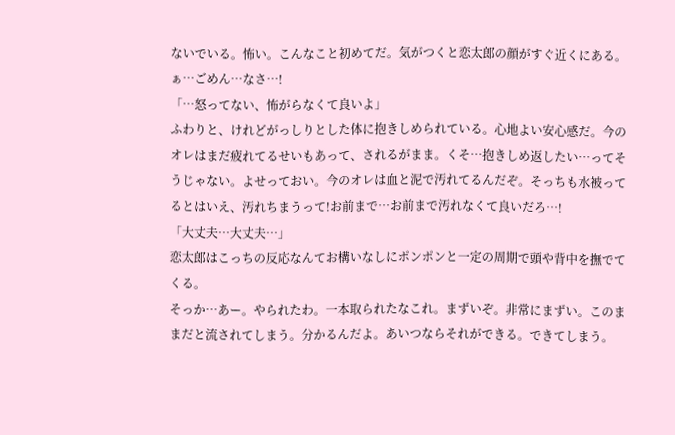ないでいる。怖い。こんなこと初めてだ。気がつくと恋太郎の顔がすぐ近くにある。ぁ…ごめん…なさ…!
「…怒ってない、怖がらなくて良いよ」
ふわりと、けれどがっしりとした体に抱きしめられている。心地よい安心感だ。今のオレはまだ疲れてるせいもあって、されるがまま。くそ…抱きしめ返したい…ってそうじゃない。よせっておい。今のオレは血と泥で汚れてるんだぞ。そっちも水被ってるとはいえ、汚れちまうって!お前まで…お前まで汚れなくて良いだろ…!
「大丈夫…大丈夫…」
恋太郎はこっちの反応なんてお構いなしにポンポンと一定の周期で頭や背中を撫でてくる。
そっか…あー。やられたわ。一本取られたなこれ。まずいぞ。非常にまずい。このままだと流されてしまう。分かるんだよ。あいつならそれができる。できてしまう。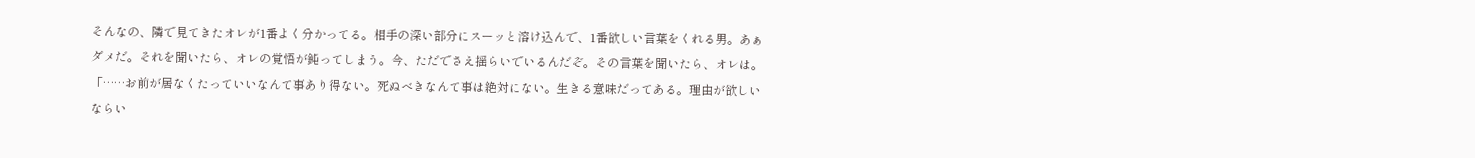そんなの、隣で見てきたオレが1番よく分かってる。相手の深い部分にスーッと溶け込んで、1番欲しい言葉をくれる男。あぁダメだ。それを聞いたら、オレの覚悟が鈍ってしまう。今、ただでさえ揺らいでいるんだぞ。その言葉を聞いたら、オレは。
「……お前が居なくたっていいなんて事あり得ない。死ぬべきなんて事は絶対にない。生きる意味だってある。理由が欲しいならい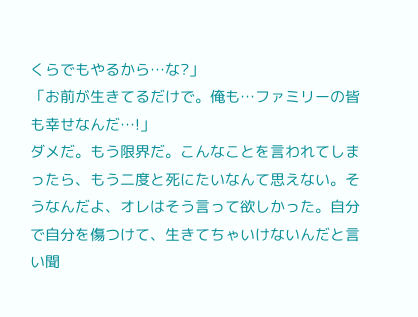くらでもやるから…な?」
「お前が生きてるだけで。俺も…ファミリーの皆も幸せなんだ…!」
ダメだ。もう限界だ。こんなことを言われてしまったら、もう二度と死にたいなんて思えない。そうなんだよ、オレはそう言って欲しかった。自分で自分を傷つけて、生きてちゃいけないんだと言い聞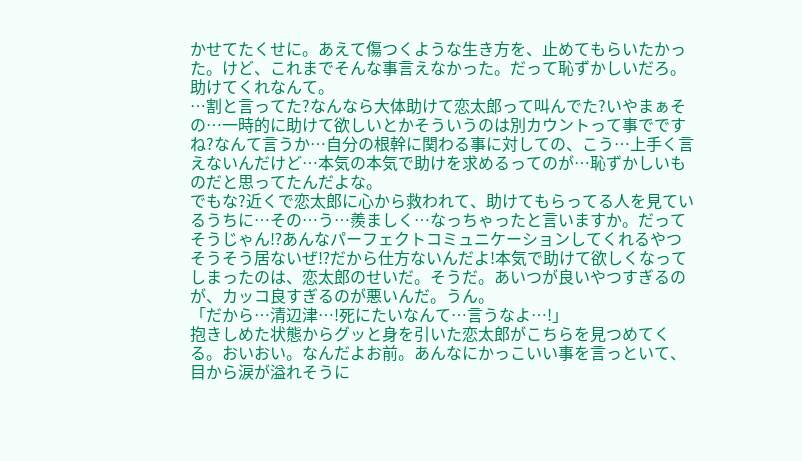かせてたくせに。あえて傷つくような生き方を、止めてもらいたかった。けど、これまでそんな事言えなかった。だって恥ずかしいだろ。助けてくれなんて。
…割と言ってた?なんなら大体助けて恋太郎って叫んでた?いやまぁその…一時的に助けて欲しいとかそういうのは別カウントって事でですね?なんて言うか…自分の根幹に関わる事に対しての、こう…上手く言えないんだけど…本気の本気で助けを求めるってのが…恥ずかしいものだと思ってたんだよな。
でもな?近くで恋太郎に心から救われて、助けてもらってる人を見ているうちに…その…う…羨ましく…なっちゃったと言いますか。だってそうじゃん⁉あんなパーフェクトコミュニケーションしてくれるやつそうそう居ないぜ⁉だから仕方ないんだよ!本気で助けて欲しくなってしまったのは、恋太郎のせいだ。そうだ。あいつが良いやつすぎるのが、カッコ良すぎるのが悪いんだ。うん。
「だから…清辺津…!死にたいなんて…言うなよ…!」
抱きしめた状態からグッと身を引いた恋太郎がこちらを見つめてくる。おいおい。なんだよお前。あんなにかっこいい事を言っといて、目から涙が溢れそうに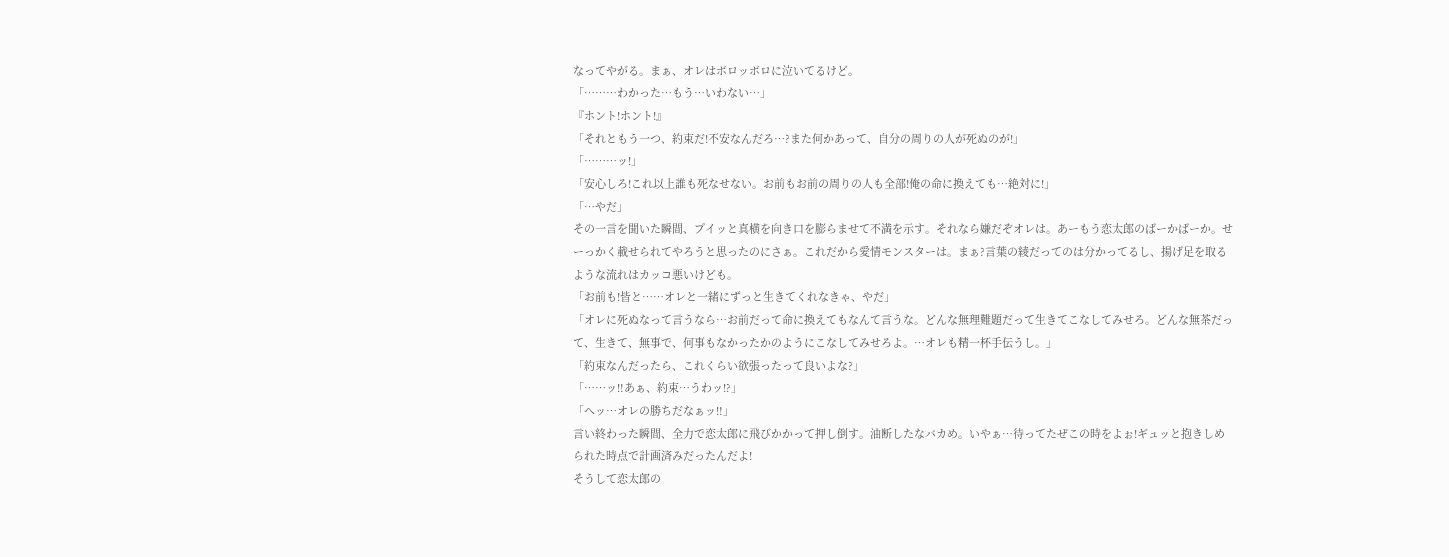なってやがる。まぁ、オレはボロッボロに泣いてるけど。
「………わかった…もう…いわない…」
『ホント!ホント!』
「それともう一つ、約束だ!不安なんだろ…?また何かあって、自分の周りの人が死ぬのが!」
「………ッ!」
「安心しろ!これ以上誰も死なせない。お前もお前の周りの人も全部!俺の命に換えても…絶対に!」
「…やだ」
その一言を聞いた瞬間、プイッと真横を向き口を膨らませて不満を示す。それなら嫌だぞオレは。あーもう恋太郎のばーかばーか。せーっかく載せられてやろうと思ったのにさぁ。これだから愛情モンスターは。まぁ?言葉の綾だってのは分かってるし、揚げ足を取るような流れはカッコ悪いけども。
「お前も!皆と……オレと一緒にずっと生きてくれなきゃ、やだ」
「オレに死ぬなって言うなら…お前だって命に換えてもなんて言うな。どんな無理難題だって生きてこなしてみせろ。どんな無茶だって、生きて、無事で、何事もなかったかのようにこなしてみせろよ。…オレも精一杯手伝うし。」
「約束なんだったら、これくらい欲張ったって良いよな?」
「……ッ‼あぁ、約束…うわッ⁉」
「へッ…オレの勝ちだなぁッ‼」
言い終わった瞬間、全力で恋太郎に飛びかかって押し倒す。油断したなバカめ。いやぁ…待ってたぜこの時をよぉ!ギュッと抱きしめられた時点で計画済みだったんだよ!
そうして恋太郎の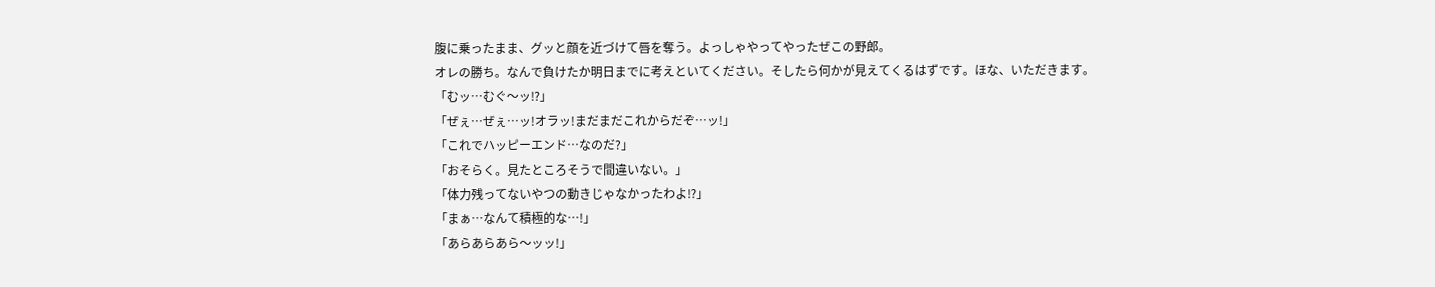腹に乗ったまま、グッと顔を近づけて唇を奪う。よっしゃやってやったぜこの野郎。
オレの勝ち。なんで負けたか明日までに考えといてください。そしたら何かが見えてくるはずです。ほな、いただきます。
「むッ…むぐ〜ッ⁉」
「ぜぇ…ぜぇ…ッ!オラッ!まだまだこれからだぞ…ッ!」
「これでハッピーエンド…なのだ?」
「おそらく。見たところそうで間違いない。」
「体力残ってないやつの動きじゃなかったわよ⁉」
「まぁ…なんて積極的な…!」
「あらあらあら〜ッッ!」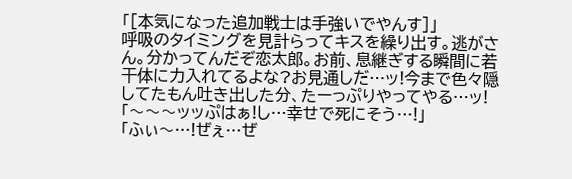「[本気になった追加戦士は手強いでやんす]」
呼吸のタイミングを見計らってキスを繰り出す。逃がさん。分かってんだぞ恋太郎。お前、息継ぎする瞬間に若干体に力入れてるよな?お見通しだ…ッ!今まで色々隠してたもん吐き出した分、たーっぷりやってやる…ッ!
「〜〜〜ッッぷはぁ!し…幸せで死にそう…!」
「ふぃ〜…!ぜぇ…ぜ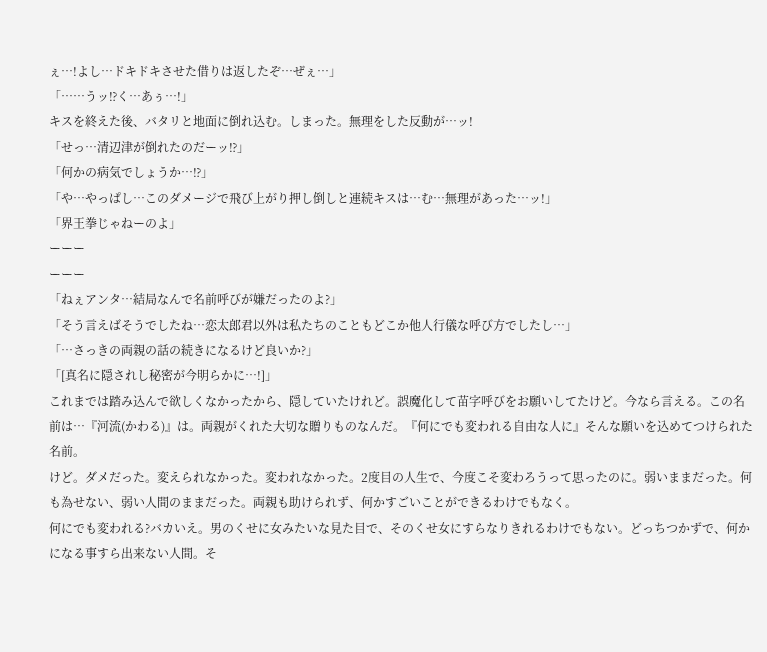ぇ…!よし…ドキドキさせた借りは返したぞ…ぜぇ…」
「……うッ⁉く…あぅ…!」
キスを終えた後、バタリと地面に倒れ込む。しまった。無理をした反動が…ッ!
「せっ…清辺津が倒れたのだーッ⁉」
「何かの病気でしょうか…⁉」
「や…やっぱし…このダメージで飛び上がり押し倒しと連続キスは…む…無理があった…ッ!」
「界王拳じゃねーのよ」
ーーー
ーーー
「ねぇアンタ…結局なんで名前呼びが嫌だったのよ?」
「そう言えばそうでしたね…恋太郎君以外は私たちのこともどこか他人行儀な呼び方でしたし…」
「…さっきの両親の話の続きになるけど良いか?」
「[真名に隠されし秘密が今明らかに…!]」
これまでは踏み込んで欲しくなかったから、隠していたけれど。誤魔化して苗字呼びをお願いしてたけど。今なら言える。この名前は…『河流(かわる)』は。両親がくれた大切な贈りものなんだ。『何にでも変われる自由な人に』そんな願いを込めてつけられた名前。
けど。ダメだった。変えられなかった。変われなかった。2度目の人生で、今度こそ変わろうって思ったのに。弱いままだった。何も為せない、弱い人間のままだった。両親も助けられず、何かすごいことができるわけでもなく。
何にでも変われる?バカいえ。男のくせに女みたいな見た目で、そのくせ女にすらなりきれるわけでもない。どっちつかずで、何かになる事すら出来ない人間。そ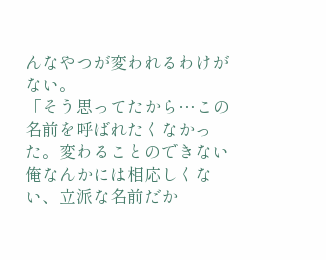んなやつが変われるわけがない。
「そう思ってたから…この名前を呼ばれたくなかった。変わることのできない俺なんかには相応しくない、立派な名前だか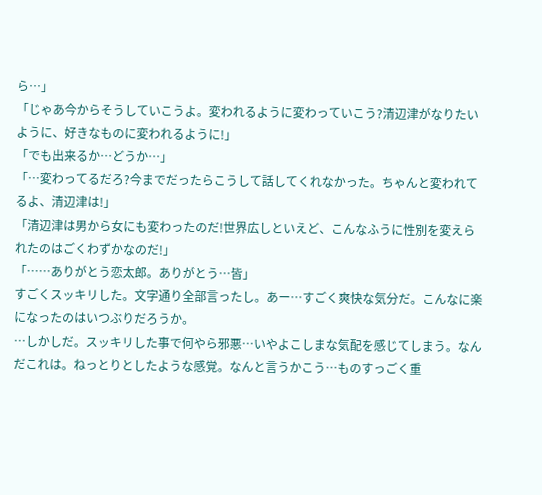ら…」
「じゃあ今からそうしていこうよ。変われるように変わっていこう?清辺津がなりたいように、好きなものに変われるように!」
「でも出来るか…どうか…」
「…変わってるだろ?今までだったらこうして話してくれなかった。ちゃんと変われてるよ、清辺津は!」
「清辺津は男から女にも変わったのだ!世界広しといえど、こんなふうに性別を変えられたのはごくわずかなのだ!」
「……ありがとう恋太郎。ありがとう…皆」
すごくスッキリした。文字通り全部言ったし。あー…すごく爽快な気分だ。こんなに楽になったのはいつぶりだろうか。
…しかしだ。スッキリした事で何やら邪悪…いやよこしまな気配を感じてしまう。なんだこれは。ねっとりとしたような感覚。なんと言うかこう…ものすっごく重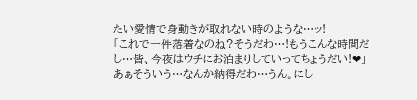たい愛情で身動きが取れない時のような…ッ!
「これで一件落着なのね?そうだわ…!もうこんな時間だし…皆、今夜はウチにお泊まりしていってちょうだい!❤」
あぁそういう…なんか納得だわ…うん。にし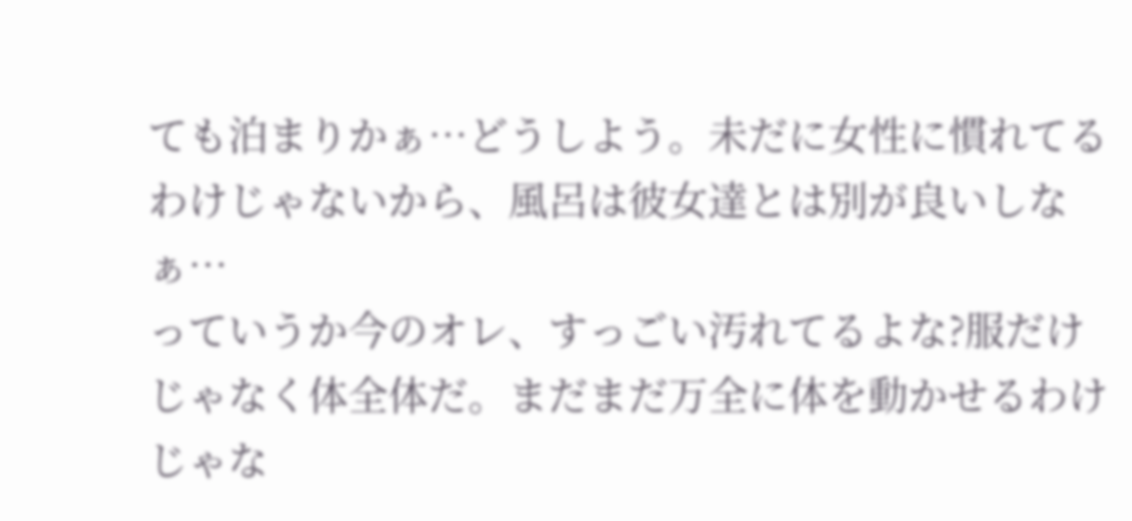ても泊まりかぁ…どうしよう。未だに女性に慣れてるわけじゃないから、風呂は彼女達とは別が良いしなぁ…
っていうか今のオレ、すっごい汚れてるよな?服だけじゃなく体全体だ。まだまだ万全に体を動かせるわけじゃな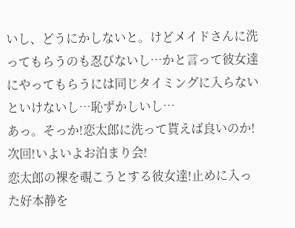いし、どうにかしないと。けどメイドさんに洗ってもらうのも忍びないし…かと言って彼女達にやってもらうには同じタイミングに入らないといけないし…恥ずかしいし…
あっ。そっか!恋太郎に洗って貰えば良いのか!
次回!いよいよお泊まり会!
恋太郎の裸を覗こうとする彼女達!止めに入った好本静を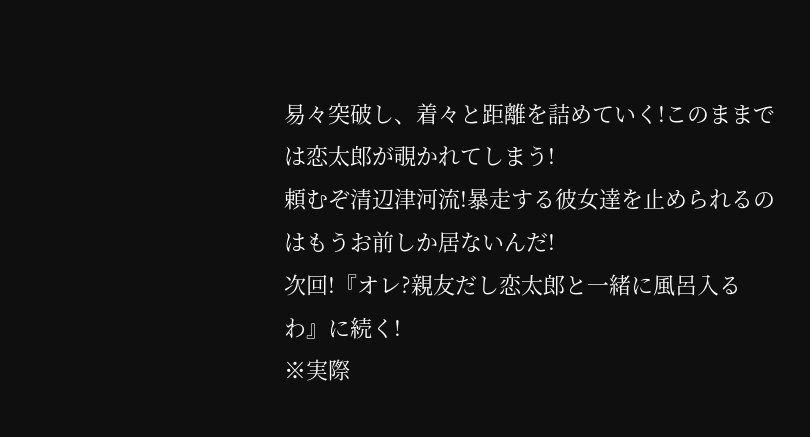易々突破し、着々と距離を詰めていく!このままでは恋太郎が覗かれてしまう!
頼むぞ清辺津河流!暴走する彼女達を止められるのはもうお前しか居ないんだ!
次回!『オレ?親友だし恋太郎と一緒に風呂入るわ』に続く!
※実際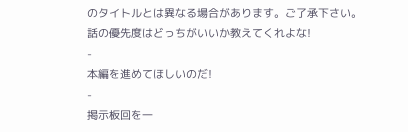のタイトルとは異なる場合があります。ご了承下さい。
話の優先度はどっちがいいか教えてくれよな!
-
本編を進めてほしいのだ!
-
掲示板回を一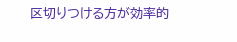区切りつける方が効率的